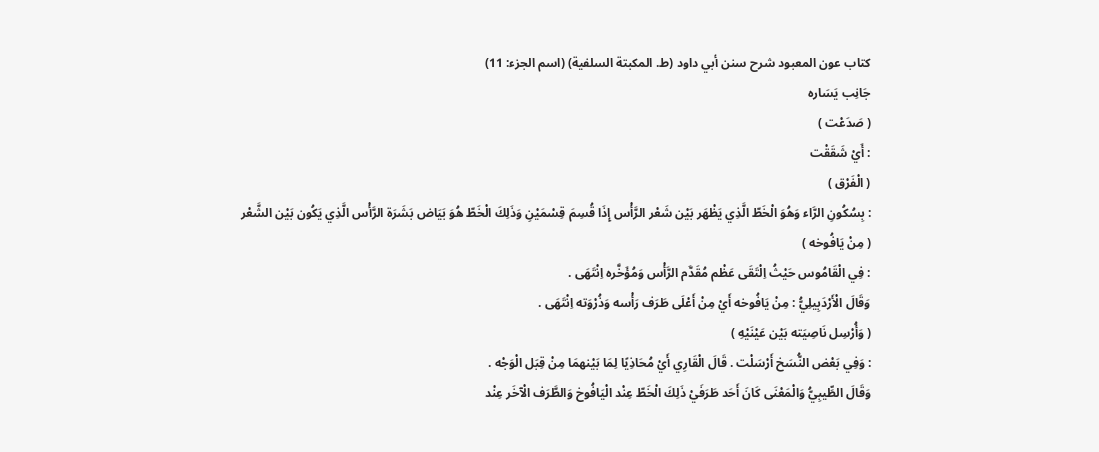كتاب عون المعبود شرح سنن أبي داود (ط. المكبتة السلفية) (اسم الجزء: 11)
جَانِب يَسَاره
( صَدَعْت )
: أَيْ شَقَقْت
( الْفَرْق )
: بِسُكُونِ الرَّاء وَهُوَ الْخَطّ الَّذِي يَظْهَر بَيْن شَعْر الرَّأْس إِذَا قُسِمَ قِسْمَيْنِ وَذَلِكَ الْخَطّ هُوَ بَيَاض بَشَرَة الرَّأْس الَّذِي يَكُون بَيْن الشَّعْر
( مِنْ يَافُوخه )
: فِي الْقَامُوس حَيْثُ اِلْتَقَى عَظْم مُقَدَّم الرَّأْس وَمُؤَخَّره اِنْتَهَى .
وَقَالَ الْأَرْدَبِيلِيُّ : مِنْ يَافُوخه أَيْ مِنْ أَعْلَى طَرَف رَأْسه وَذُرْوَته اِنْتَهَى .
( وَأُرْسِل نَاصِيَته بَيْن عَيْنَيْهِ )
: وَفِي بَعْض النُّسَخ أَرْسَلْت . قَالَ الْقَارِي أَيْ مُحَاذِيًا لِمَا بَيْنهمَا مِنْ قِبَل الْوَجْه .
وَقَالَ الطِّيبِيُّ وَالْمَعْنَى كَانَ أَحَد طَرَفَيْ ذَلِكَ الْخَطّ عِنْد الْيَافُوخ وَالطَّرَف الْآخَر عِنْد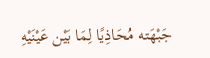جَبْهَته مُحَاذِيًا لِمَا بَيْن عَيْنَيْهِ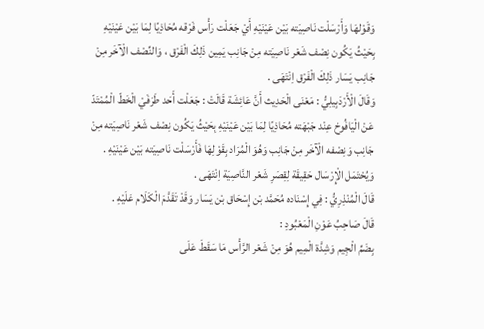وَقَوْلهَا وَأَرْسَلْت نَاصِيَته بَيْن عَيْنَيْهِ أَيْ جَعَلْت رَأْس فَرْقه مُحَاذِيًا لِمَا بَيْن عَيْنَيْهِ بِحَيْثُ يَكُون نِصْف شَعْر نَاصِيَته مِنْ جَانِب يَمِين ذَلِكَ الْفَرْق ، وَالنِّصْف الْآخَر مِنْ جَانِب يَسَار ذَلِكَ الْفَرْق اِنْتَهَى .
وَقَالَ الْأَرْدَبِيلِيُّ : مَعْنَى الْحَدِيث أَنَّ عَائِشَة قَالَتْ : جَعَلْت أَحَد طَرَفَيْ الْخَطّ الْمُمْتَدّ عَنْ الْيَافُوخ عِنْد جَبْهَته مُحَاذِيًا لِمَا بَيْن عَيْنَيْهِ بِحَيْثُ يَكُون نِصْف شَعْر نَاصِيَته مِنْ جَانِب وَنِصْفه الْآخَر مِنْ جَانِب وَهُوَ الْمُرَاد بِقَوْلِهَا فَأَرْسَلْت نَاصِيَته بَيْن عَيْنَيْهِ . وَيُحْتَمَل الْإِرْسَال حَقِيقَة لِقِصَرِ شَعْر النَّاصِيَة اِنْتَهَى .
قَالَ الْمُنْذِرِيُّ : فِي إِسْنَاده مُحَمَّد بْن إِسْحَاق بْن يَسَار وَقَدْ تَقَدَّمَ الْكَلَام عَلَيْهِ .
قَالَ صَاحِبُ عَوْنِ الْمَعْبُودِ :
بِضَمِّ الْجِيم وَشِدَّة الْمِيم هُوَ مِنْ شَعْر الرَّأْس مَا سَقَطَ عَلَى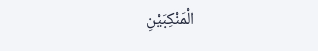الْمَنْكِبَيْنِ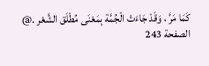كَمَا مَرَّ ، وَقَدْ جَاءَتْ الْجُمَّة بِمَعْنَى مُطْلَق الشَّعْر .@
الصفحة 243